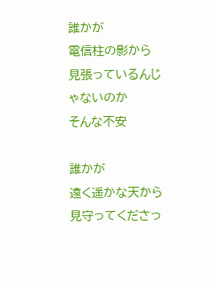誰かが
電信柱の影から
見張っているんじゃないのか
そんな不安

誰かが
遠く遥かな天から
見守ってくださっ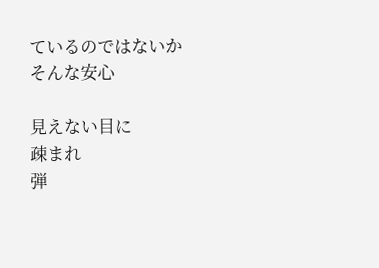ているのではないか
そんな安心

見えない目に
疎まれ
弾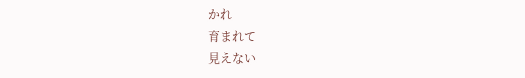かれ
育まれて
見えない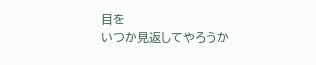目を
いつか見返してやろうか